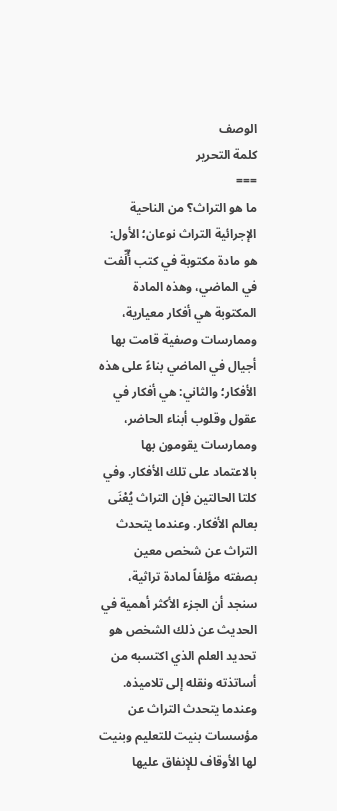الوصف
كلمة التحرير
===
ما هو التراث؟ من الناحية الإجرائية التراث نوعان؛ الأول: هو مادة مكتوبة في كتب أُلِّفت في الماضي، وهذه المادة المكتوبة هي أفكار معيارية، وممارسات وصفية قامت بها أجيال في الماضي بناءً على هذه الأفكار؛ والثاني: هي أفكار في عقول وقلوب أبناء الحاضر، وممارسات يقومون بها بالاعتماد على تلك الأفكار. وفي كلتا الحالتين فإن التراث يُعْنَى بعالم الأفكار. وعندما يتحدث التراث عن شخص معين بصفته مؤلفاً لمادة تراثية، سنجد أن الجزء الأكثر أهمية في الحديث عن ذلك الشخص هو تحديد العلم الذي اكتسبه من أساتذته ونقله إلى تلاميذه. وعندما يتحدث التراث عن مؤسسات بنيت للتعليم وبنيت لها الأوقاف للإنفاق عليها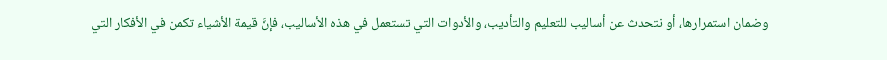وضمان استمرارها، أو نتحدث عن أساليب للتعليم والتأديب، والأدوات التي تستعمل في هذه الأساليب، فإنَّ قيمة الأشياء تكمن في الأفكار التي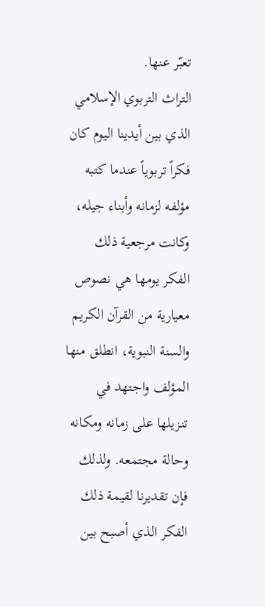تعبّر عنها.
التراث التربوي الإسلامي الذي بين أيدينا اليوم كان فكراً تربوياً عندما كتبه مؤلفه لزمانه وأبناء جيله، وكانت مرجعية ذلك الفكر يومها هي نصوص معيارية من القرآن الكريم والسنة النبوية، انطلق منها المؤلف واجتهد في تنـزيلها على زمانه ومكانه وحالة مجتمعه. ولذلك فإن تقديرنا لقيمة ذلك الفكر الذي أصبح بين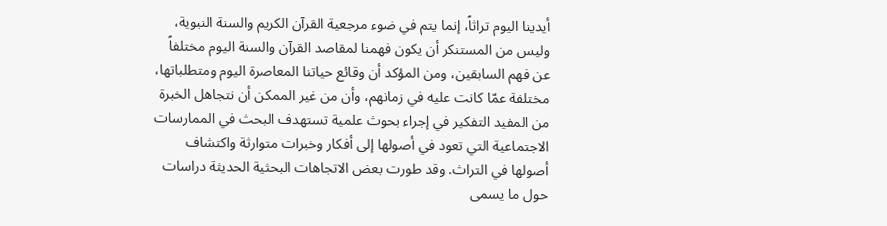أيدينا اليوم تراثاً، إنما يتم في ضوء مرجعية القرآن الكريم والسنة النبوية، وليس من المستنكر أن يكون فهمنا لمقاصد القرآن والسنة اليوم مختلفاً عن فهم السابقين، ومن المؤكد أن وقائع حياتنا المعاصرة اليوم ومتطلباتها، مختلفة عمّا كانت عليه في زمانهم، وأن من غير الممكن أن نتجاهل الخبرة
من المفيد التفكير في إجراء بحوث علمية تستهدف البحث في الممارسات الاجتماعية التي تعود في أصولها إلى أفكار وخبرات متوارثة واكتشاف أصولها في التراث. وقد طورت بعض الاتجاهات البحثية الحديثة دراسات حول ما يسمى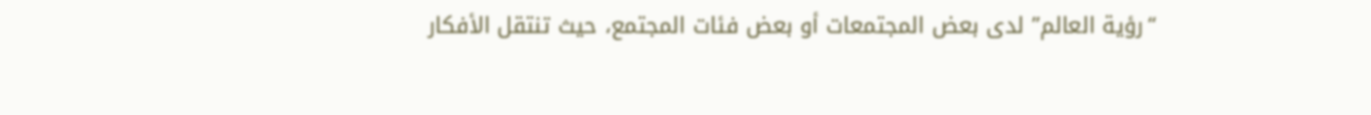“رؤية العالم” لدى بعض المجتمعات أو بعض فئات المجتمع، حيث تنتقل الأفكار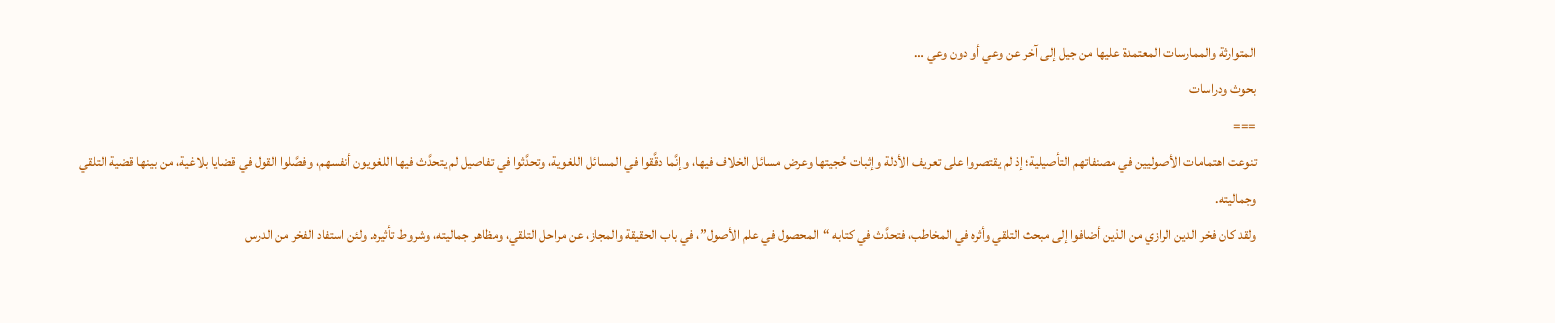المتوارثة والممارسات المعتمدة عليها من جيل إلى آخر عن وعي أو دون وعي …
بحوث ودراسات
===
تنوعت اهتمامات الأصوليين في مصنفاتهم التأصيلية؛ إذ لم يقتصروا على تعريف الأدلة وإثبات حُجيتها وعرض مسائل الخلاف فيها، وإنَّما دقَّقوا في المسائل اللغوية، وتحدَّثوا في تفاصيل لم يتحدَّث فيها اللغويون أنفسهم، وفصَّلوا القول في قضايا بلاغية، من بينها قضية التلقي وجماليته.
ولقد كان فخر الدين الرازي من الذين أضافوا إلى مبحث التلقي وأثره في المخاطب، فتحدَّث في كتابه “المحصول في علم الأصول”، في باب الحقيقة والمجاز، عن مراحل التلقي، ومظاهر جماليته، وشروط تأثيره. ولئن استفاد الفخر من الدرس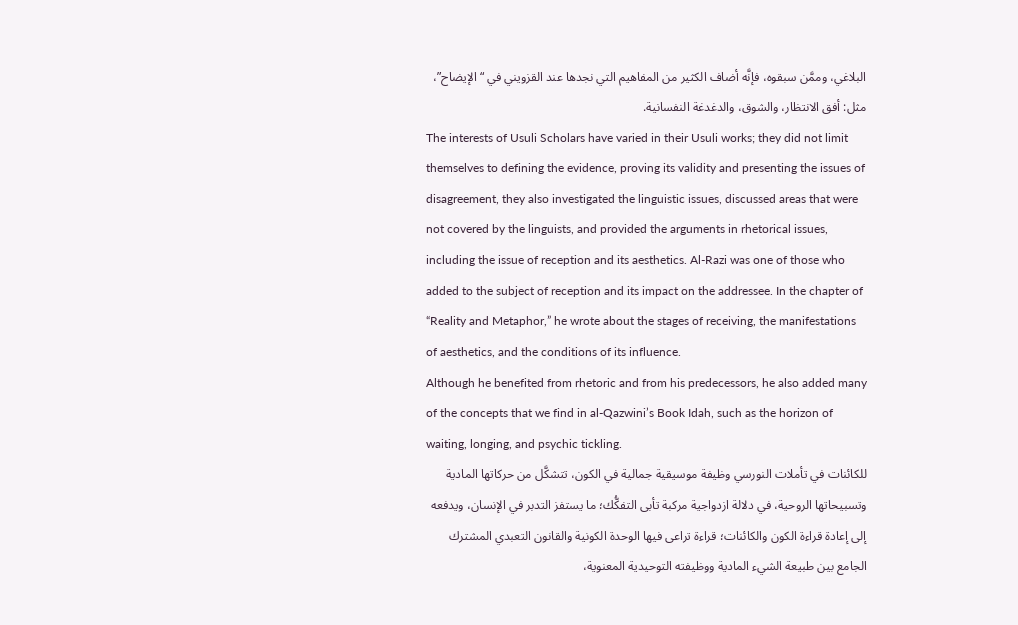البلاغي، وممَّن سبقوه، فإنَّه أضاف الكثير من المفاهيم التي نجدها عند القزويني في “الإيضاح”، مثل: أفق الانتظار، والشوق، والدغدغة النفسانية.
The interests of Usuli Scholars have varied in their Usuli works; they did not limit themselves to defining the evidence, proving its validity and presenting the issues of disagreement, they also investigated the linguistic issues, discussed areas that were not covered by the linguists, and provided the arguments in rhetorical issues, including the issue of reception and its aesthetics. Al-Razi was one of those who added to the subject of reception and its impact on the addressee. In the chapter of “Reality and Metaphor,” he wrote about the stages of receiving, the manifestations of aesthetics, and the conditions of its influence.
Although he benefited from rhetoric and from his predecessors, he also added many of the concepts that we find in al-Qazwini’s Book Idah, such as the horizon of waiting, longing, and psychic tickling.
للكائنات في تأملات النورسي وظيفة موسيقية جمالية في الكون، تتشكَّل من حركاتها المادية وتسبيحاتها الروحية، في دلالة ازدواجية مركبة تأبى التفكُّك؛ ما يستفز التدبر في الإنسان، ويدفعه إلى إعادة قراءة الكون والكائنات؛ قراءة تراعى فيها الوحدة الكونية والقانون التعبدي المشترك الجامع بين طبيعة الشيء المادية ووظيفته التوحيدية المعنوية،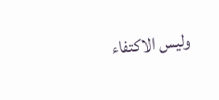وليس الاكتفاء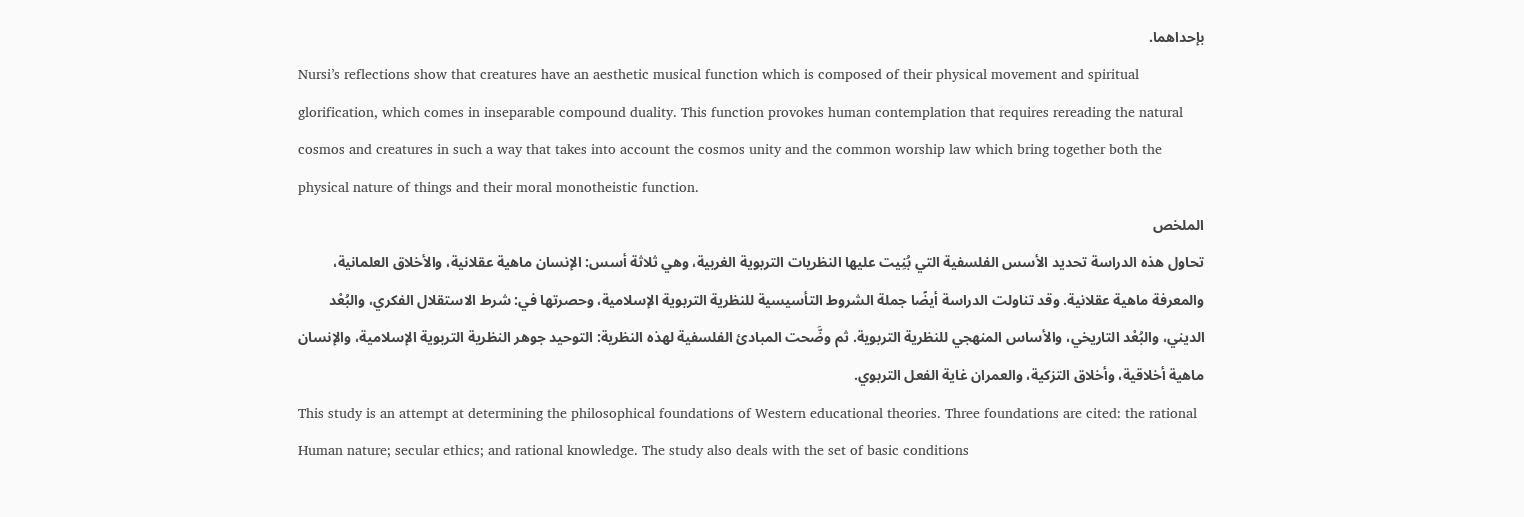بإحداهما.
Nursi’s reflections show that creatures have an aesthetic musical function which is composed of their physical movement and spiritual glorification, which comes in inseparable compound duality. This function provokes human contemplation that requires rereading the natural cosmos and creatures in such a way that takes into account the cosmos unity and the common worship law which bring together both the physical nature of things and their moral monotheistic function.
الملخص
تحاول هذه الدراسة تحديد الأسس الفلسفية التي بُنِيت عليها النظريات التربوية الغربية، وهي ثلاثة أسس: الإنسان ماهية عقلانية، والأخلاق العلمانية، والمعرفة ماهية عقلانية. وقد تناولت الدراسة أيضًا جملة الشروط التأسيسية للنظرية التربوية الإسلامية، وحصرتها في: شرط الاستقلال الفكري، والبُعْد الديني، والبُعْد التاريخي، والأساس المنهجي للنظرية التربوية. ثم وضَّحت المبادئ الفلسفية لهذه النظرية: التوحيد جوهر النظرية التربوية الإسلامية، والإنسان ماهية أخلاقية، وأخلاق التزكية، والعمران غاية الفعل التربوي.
This study is an attempt at determining the philosophical foundations of Western educational theories. Three foundations are cited: the rational Human nature; secular ethics; and rational knowledge. The study also deals with the set of basic conditions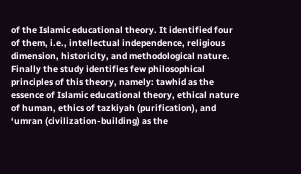of the Islamic educational theory. It identified four of them, i.e., intellectual independence, religious dimension, historicity, and methodological nature. Finally the study identifies few philosophical principles of this theory, namely: tawhid as the essence of Islamic educational theory, ethical nature of human, ethics of tazkiyah (purification), and ‘umran (civilization-building) as the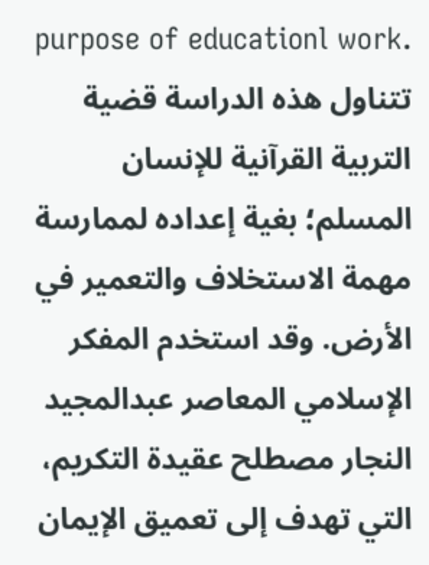purpose of educationl work.
تتناول هذه الدراسة قضية التربية القرآنية للإنسان المسلم؛ بغية إعداده لممارسة مهمة الاستخلاف والتعمير في الأرض. وقد استخدم المفكر الإسلامي المعاصر عبدالمجيد النجار مصطلح عقيدة التكريم، التي تهدف إلى تعميق الإيمان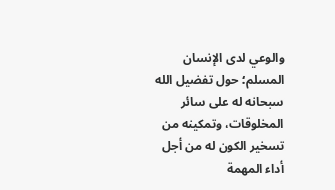والوعي لدى الإنسان المسلم؛ حول تفضيل الله سبحانه له على سائر المخلوقات، وتمكينه من تسخير الكون له من أجل أداء المهمة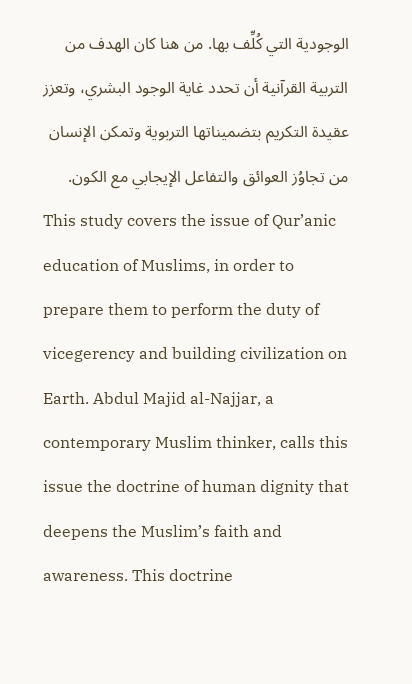الوجودية التي كُلِّف بها. من هنا كان الهدف من التربية القرآنية أن تحدد غاية الوجود البشري، وتعزز عقيدة التكريم بتضميناتها التربوية وتمكن الإنسان من تجاوُز العوائق والتفاعل الإيجابي مع الكون.
This study covers the issue of Qur’anic education of Muslims, in order to prepare them to perform the duty of vicegerency and building civilization on Earth. Abdul Majid al-Najjar, a contemporary Muslim thinker, calls this issue the doctrine of human dignity that deepens the Muslim’s faith and awareness. This doctrine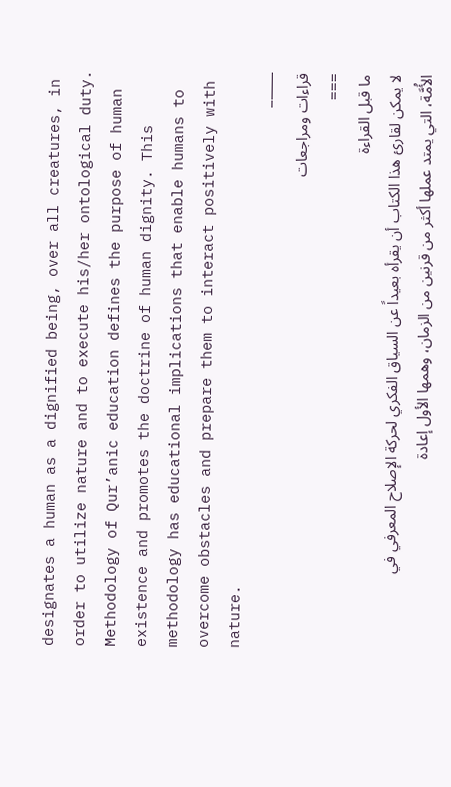designates a human as a dignified being, over all creatures, in order to utilize nature and to execute his/her ontological duty. Methodology of Qur’anic education defines the purpose of human existence and promotes the doctrine of human dignity. This methodology has educational implications that enable humans to overcome obstacles and prepare them to interact positively with nature.
———–
قراءات ومراجعات
===
ما قبل القراءة
لا يمكن لقارئ هذا الكتاب أن يقرأه بعيداً عن السياق الفكري لحركة الإصلاح المعرفي في الأُمَّة، التي يمتد عملها أكثر من قرنين من الزمان، وهمها الأول إعادة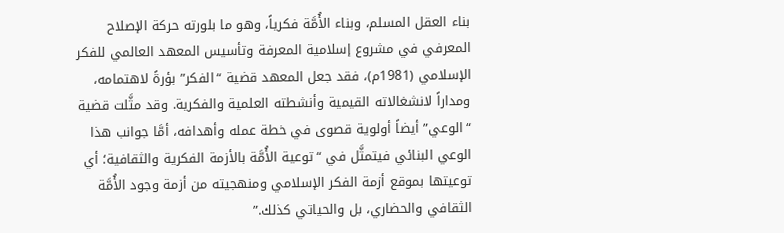بناء العقل المسلم، وبناء الأُمَّة فكرياً، وهو ما بلورته حركة الإصلاح المعرفي في مشروع إسلامية المعرفة وتأسيس المعهد العالمي للفكر الإسلامي (1981م)، فقد جعل المعهد قضية “الفكر” بؤرةً لاهتمامه، ومداراً لانشغالاته القيمية وأنشطته العلمية والفكرية. وقد مثَّلت قضية “الوعي” أيضاً أولوية قصوى في خطة عمله وأهدافه، أمَّا جوانب هذا الوعي البنائي فيتمثَّل في “توعية الأُمَّة بالأزمة الفكرية والثقافية؛ أي توعيتها بموقع أزمة الفكر الإسلامي ومنهجيته من أزمة وجود الأُمَّة الثقافي والحضاري، بل والحياتي كذلك.”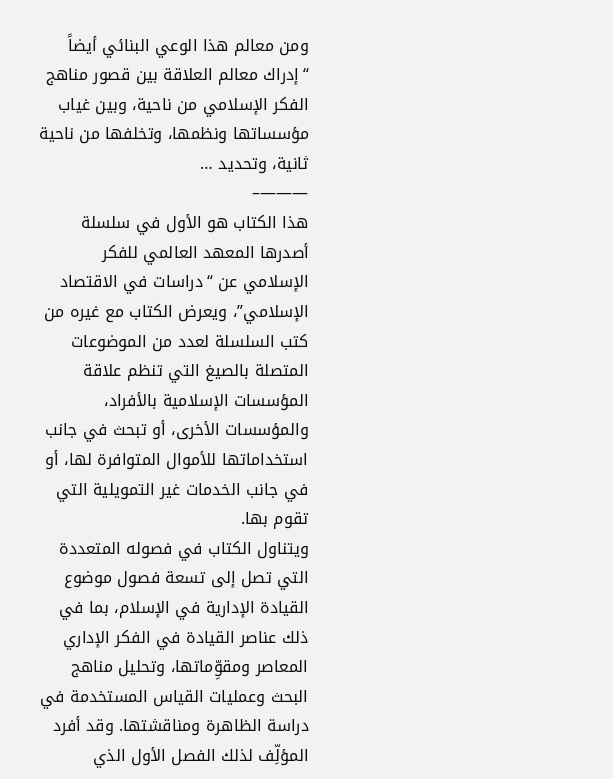ومن معالم هذا الوعي البنائي أيضاً “إدراك معالم العلاقة بين قصور مناهج الفكر الإسلامي من ناحية، وبين غياب مؤسساتها ونظمها، وتخلفها من ناحية ثانية، وتحديد …
———–
هذا الكتاب هو الأول في سلسلة أصدرها المعهد العالمي للفكر الإسلامي عن “دراسات في الاقتصاد الإسلامي”، ويعرض الكتاب مع غيره من كتب السلسلة لعدد من الموضوعات المتصلة بالصيغ التي تنظم علاقة المؤسسات الإسلامية بالأفراد، والمؤسسات الأخرى، أو تبحث في جانب استخداماتها للأموال المتوافرة لها، أو في جانب الخدمات غير التمويلية التي تقوم بها.
ويتناول الكتاب في فصوله المتعددة التي تصل إلى تسعة فصول موضوع القيادة الإدارية في الإسلام، بما في ذلك عناصر القيادة في الفكر الإداري المعاصر ومقوِّماتها، وتحليل مناهج البحث وعمليات القياس المستخدمة في دراسة الظاهرة ومناقشتها. وقد أفرد المؤلِّف لذلك الفصل الأول الذي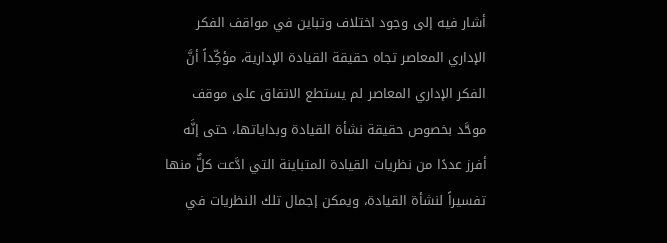أشار فيه إلى وجود اختلاف وتباين في مواقف الفكر الإداري المعاصر تجاه حقيقة القيادة الإدارية، مؤكِّداً أنَّ الفكر الإداري المعاصر لم يستطع الاتفاق على موقف موحَّد بخصوص حقيقة نشأة القيادة وبداياتها، حتى إنَّه أفرز عددًا من نظريات القيادة المتباينة التي ادَّعت كلٌّ منها تفسيراً لنشأة القيادة، ويمكن إجمال تلك النظريات في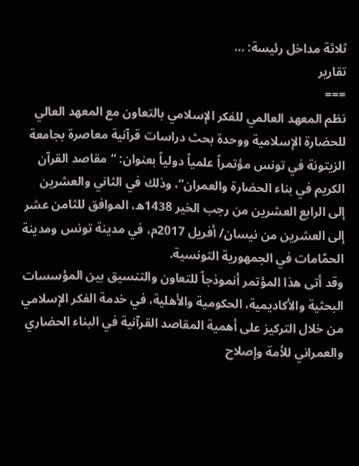ثلاثة مداخل رئيسة: …
تقارير
===
نظم المعهد العالمي للفكر الإسلامي بالتعاون مع المعهد العالي للحضارة الإسلامية ووحدة بحث دراسات قرآنية معاصرة بجامعة الزيتونة في تونس مؤتمراً علمياً دولياً بعنوان: “مقاصد القرآن الكريم في بناء الحضارة والعمران”، وذلك في الثاني والعشرين إلى الرابع العشرين من رجب الخير 1438ه، الموافق للثامن عشر إلى العشرين من نيسان/ أفريل 2017م، في مدينة تونس ومدينة الحمّامات في الجمهورية التونسية.
وقد أتى هذا المؤتمر أنموذجاً للتعاون والتنسيق بين المؤسسات البحثية والأكاديمية، الحكومية والأهلية، في خدمة الفكر الإسلامي من خلال التركيز على أهمية المقاصد القرآنية في البناء الحضاري والعمراني للأمة وإصلاح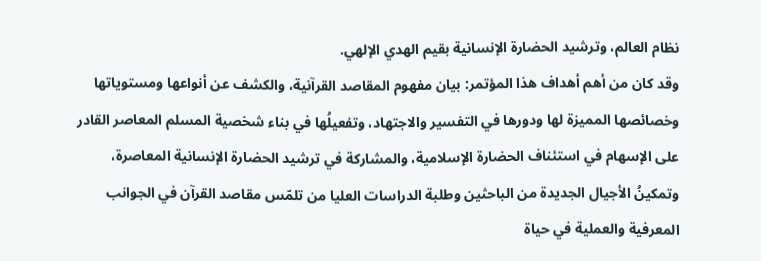نظام العالم، وترشيد الحضارة الإنسانية بقيم الهدي الإلهي.
وقد كان من أهم أهداف هذا المؤتمر: بيان مفهوم المقاصد القرآنية، والكشف عن أنواعها ومستوياتها وخصائصها المميزة لها ودورها في التفسير والاجتهاد، وتفعيلُها في بناء شخصية المسلم المعاصر القادر على الإسهام في استئناف الحضارة الإسلامية، والمشاركة في ترشيد الحضارة الإنسانية المعاصرة، وتمكينُ الأجيال الجديدة من الباحثين وطلبة الدراسات العليا من تلمّس مقاصد القرآن في الجوانب المعرفية والعملية في حياة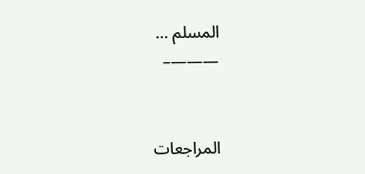المسلم …
———–


المراجعات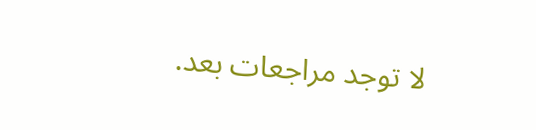لا توجد مراجعات بعد.